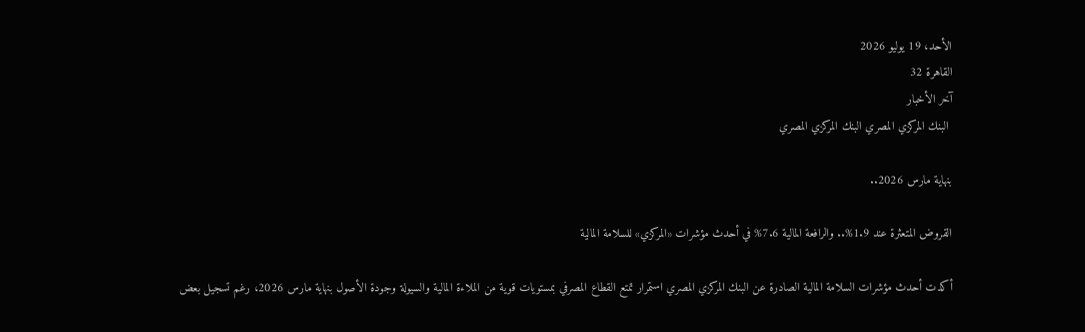الأحد، 19 يوليو 2026
القاهرة 32
آخر الأخبار
 البنك المركزي المصري البنك المركزي المصري

بنهاية مارس 2026..

القروض المتعثرة عند 1.9%.. والرافعة المالية 7.6% في أحدث مؤشرات «المركزي» للسلامة المالية

أكدت أحدث مؤشرات السلامة المالية الصادرة عن البنك المركزي المصري استمرار تمتع القطاع المصرفي بمستويات قوية من الملاءة المالية والسيولة وجودة الأصول بنهاية مارس 2026، رغم تسجيل بعض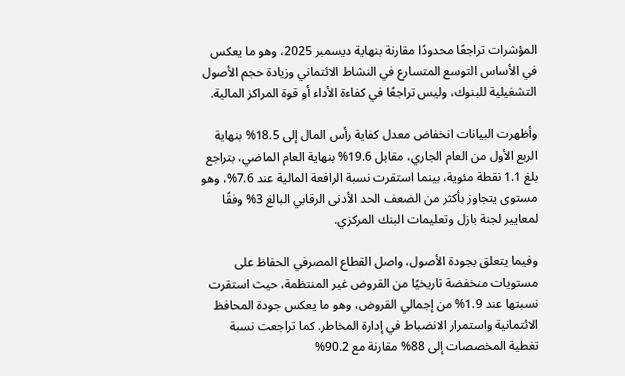المؤشرات تراجعًا محدودًا مقارنة بنهاية ديسمبر 2025، وهو ما يعكس في الأساس التوسع المتسارع في النشاط الائتماني وزيادة حجم الأصول التشغيلية للبنوك، وليس تراجعًا في كفاءة الأداء أو قوة المراكز المالية.

وأظهرت البيانات انخفاض معدل كفاية رأس المال إلى 18.5% بنهاية الربع الأول من العام الجاري، مقابل 19.6% بنهاية العام الماضي، بتراجع بلغ 1.1 نقطة مئوية، بينما استقرت نسبة الرافعة المالية عند 7.6%، وهو مستوى يتجاوز بأكثر من الضعف الحد الأدنى الرقابي البالغ 3% وفقًا لمعايير لجنة بازل وتعليمات البنك المركزي.

وفيما يتعلق بجودة الأصول، واصل القطاع المصرفي الحفاظ على مستويات منخفضة تاريخيًا من القروض غير المنتظمة، حيث استقرت نسبتها عند 1.9% من إجمالي القروض، وهو ما يعكس جودة المحافظ الائتمانية واستمرار الانضباط في إدارة المخاطر. كما تراجعت نسبة تغطية المخصصات إلى 88% مقارنة مع 90.2%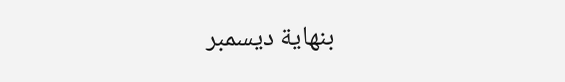بنهاية ديسمبر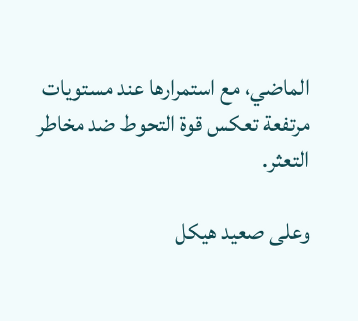الماضي، مع استمرارها عند مستويات مرتفعة تعكس قوة التحوط ضد مخاطر التعثر.

وعلى صعيد هيكل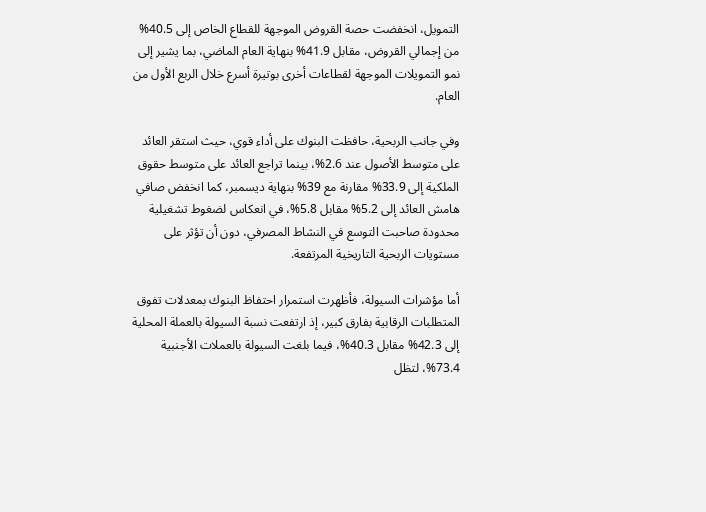التمويل، انخفضت حصة القروض الموجهة للقطاع الخاص إلى 40.5% من إجمالي القروض، مقابل 41.9% بنهاية العام الماضي، بما يشير إلى نمو التمويلات الموجهة لقطاعات أخرى بوتيرة أسرع خلال الربع الأول من العام.

وفي جانب الربحية، حافظت البنوك على أداء قوي، حيث استقر العائد على متوسط الأصول عند 2.6%، بينما تراجع العائد على متوسط حقوق الملكية إلى 33.9% مقارنة مع 39% بنهاية ديسمبر، كما انخفض صافي هامش العائد إلى 5.2% مقابل 5.8%، في انعكاس لضغوط تشغيلية محدودة صاحبت التوسع في النشاط المصرفي، دون أن تؤثر على مستويات الربحية التاريخية المرتفعة.

أما مؤشرات السيولة، فأظهرت استمرار احتفاظ البنوك بمعدلات تفوق المتطلبات الرقابية بفارق كبير، إذ ارتفعت نسبة السيولة بالعملة المحلية إلى 42.3% مقابل 40.3%، فيما بلغت السيولة بالعملات الأجنبية 73.4%، لتظل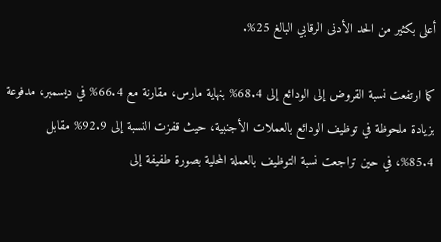أعلى بكثير من الحد الأدنى الرقابي البالغ 25%.

كما ارتفعت نسبة القروض إلى الودائع إلى 68.4% بنهاية مارس، مقارنة مع 66.4% في ديسمبر، مدفوعة بزيادة ملحوظة في توظيف الودائع بالعملات الأجنبية، حيث قفزت النسبة إلى 92.9% مقابل 85.4%، في حين تراجعت نسبة التوظيف بالعملة المحلية بصورة طفيفة إلى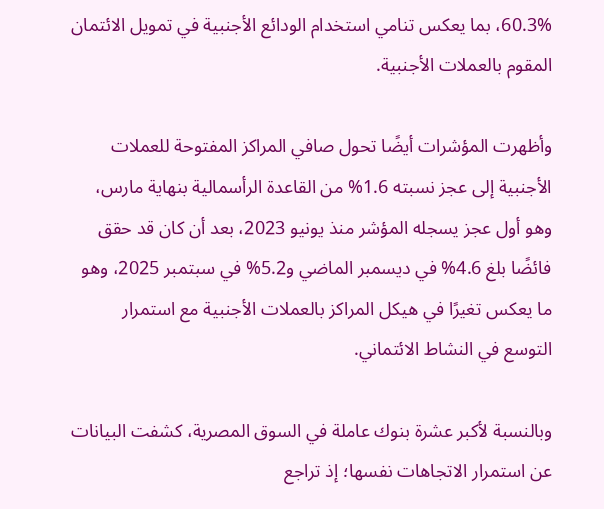60.3%، بما يعكس تنامي استخدام الودائع الأجنبية في تمويل الائتمان المقوم بالعملات الأجنبية.

وأظهرت المؤشرات أيضًا تحول صافي المراكز المفتوحة للعملات الأجنبية إلى عجز نسبته 1.6% من القاعدة الرأسمالية بنهاية مارس، وهو أول عجز يسجله المؤشر منذ يونيو 2023، بعد أن كان قد حقق فائضًا بلغ 4.6% في ديسمبر الماضي و5.2% في سبتمبر 2025، وهو ما يعكس تغيرًا في هيكل المراكز بالعملات الأجنبية مع استمرار التوسع في النشاط الائتماني.

وبالنسبة لأكبر عشرة بنوك عاملة في السوق المصرية، كشفت البيانات عن استمرار الاتجاهات نفسها؛ إذ تراجع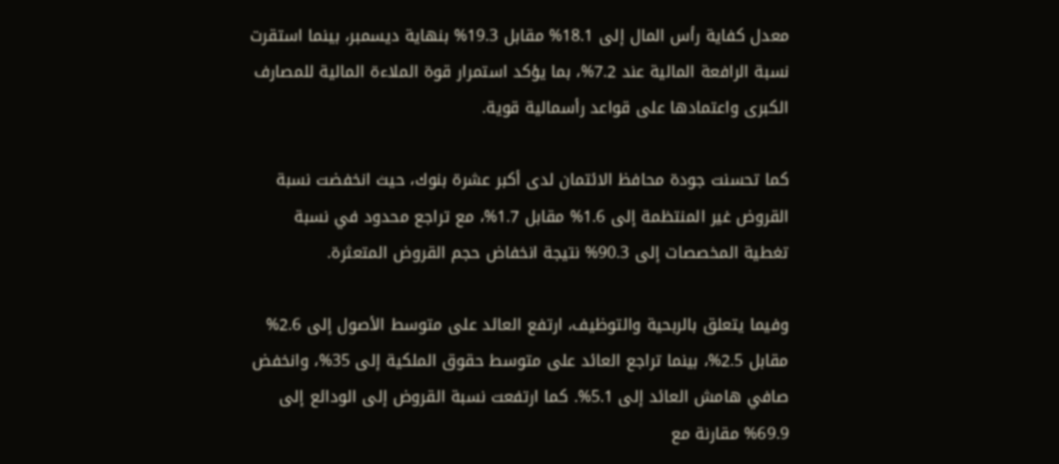معدل كفاية رأس المال إلى 18.1% مقابل 19.3% بنهاية ديسمبر، بينما استقرت نسبة الرافعة المالية عند 7.2%، بما يؤكد استمرار قوة الملاءة المالية للمصارف الكبرى واعتمادها على قواعد رأسمالية قوية.

كما تحسنت جودة محافظ الائتمان لدى أكبر عشرة بنوك، حيث انخفضت نسبة القروض غير المنتظمة إلى 1.6% مقابل 1.7%، مع تراجع محدود في نسبة تغطية المخصصات إلى 90.3% نتيجة انخفاض حجم القروض المتعثرة.

وفيما يتعلق بالربحية والتوظيف، ارتفع العائد على متوسط الأصول إلى 2.6% مقابل 2.5%، بينما تراجع العائد على متوسط حقوق الملكية إلى 35%، وانخفض صافي هامش العائد إلى 5.1%. كما ارتفعت نسبة القروض إلى الودائع إلى 69.9% مقارنة مع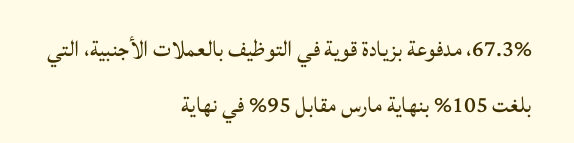67.3%، مدفوعة بزيادة قوية في التوظيف بالعملات الأجنبية، التي بلغت 105% بنهاية مارس مقابل 95% في نهاية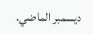ديسمبر الماضي.